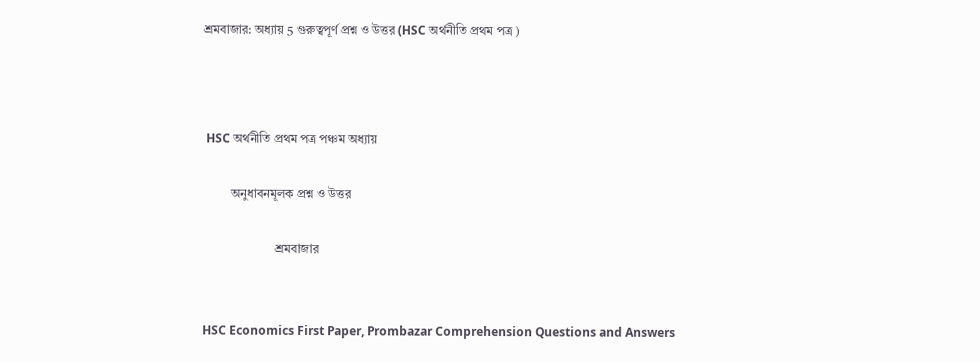শ্রমবাজার: অধ্যায় 5 গুরুত্বপূর্ণ প্রশ্ন ও উত্তর (HSC অর্থনীতি প্রথম পত্র )



 HSC অর্থনীতি প্রথম পত্র পঞ্চম অধ্যায়

         অনুধাবনমূলক প্রশ্ন ও উত্তর

                       শ্রমবাজার


HSC Economics First Paper, Prombazar Comprehension Questions and Answers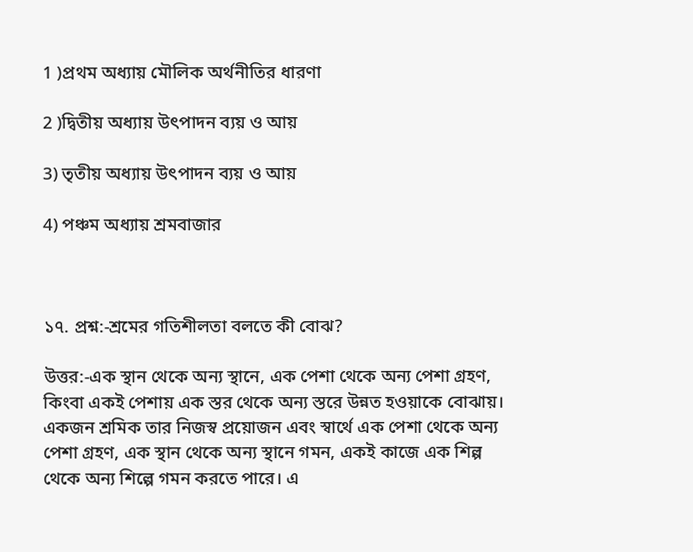1 )প্রথম অধ্যায় মৌলিক অর্থনীতির ধারণা

2 )দ্বিতীয় অধ্যায় উৎপাদন ব্যয় ও আয়

3) তৃতীয় অধ্যায় উৎপাদন ব্যয় ও আয়

4) পঞ্চম অধ্যায় শ্রমবাজার



১৭. প্রশ্ন:-শ্রমের গতিশীলতা বলতে কী বোঝ?

উত্তর:-এক স্থান থেকে অন্য স্থানে, এক পেশা থেকে অন্য পেশা গ্রহণ, কিংবা একই পেশায় এক স্তর থেকে অন্য স্তরে উন্নত হওয়াকে বোঝায়। একজন শ্রমিক তার নিজস্ব প্রয়োজন এবং স্বার্থে এক পেশা থেকে অন্য পেশা গ্রহণ, এক স্থান থেকে অন্য স্থানে গমন, একই কাজে এক শিল্প থেকে অন্য শিল্পে গমন করতে পারে। এ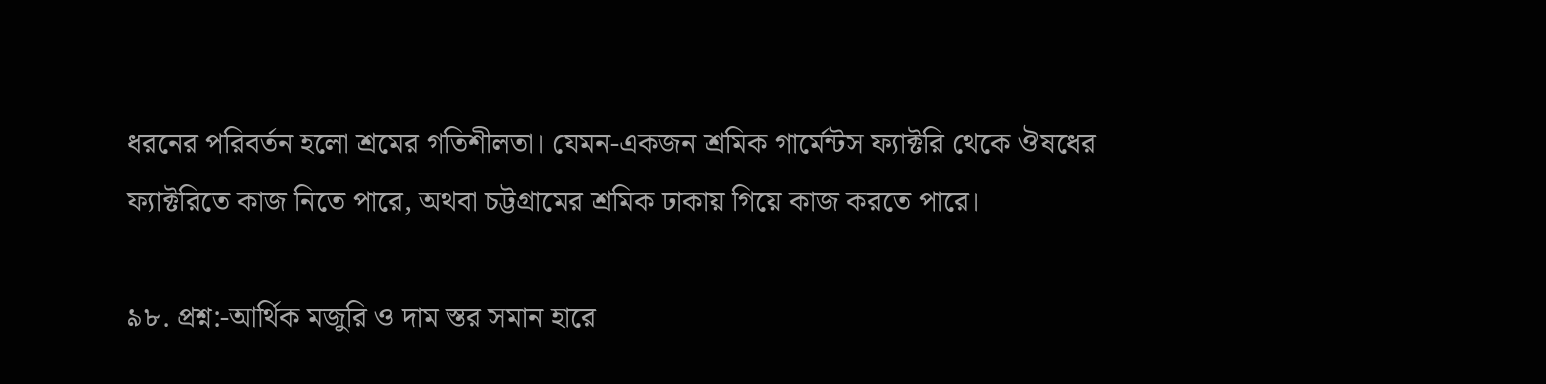ধরনের পরিবর্তন হলো শ্রমের গতিশীলতা। যেমন-একজন শ্রমিক গার্মেন্টস ফ্যাক্টরি থেকে ঔষধের ফ্যাক্টরিতে কাজ নিতে পারে, অথবা চট্টগ্রামের শ্রমিক ঢাকায় গিয়ে কাজ করতে পারে।

৯৮. প্রশ্ন:-আর্থিক মজুরি ও দাম স্তর সমান হারে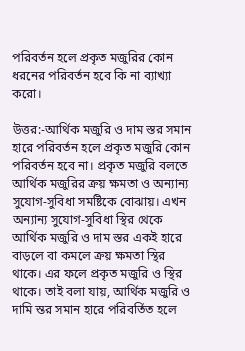পরিবর্তন হলে প্রকৃত মজুরির কোন ধরনের পরিবর্তন হবে কি না ব্যাখ্যা করো।

উত্তর:-আর্থিক মজুরি ও দাম স্তর সমান হারে পরিবর্তন হলে প্রকৃত মজুরি কোন পরিবর্তন হবে না। প্রকৃত মজুরি বলতে আর্থিক মজুরির ক্রয় ক্ষমতা ও অন্যান্য সুযোগ-সুবিধা সমষ্টিকে বোঝায়। এখন অন্যান্য সুযোগ-সুবিধা স্থির থেকে আর্থিক মজুরি ও দাম স্তর একই হারে বাড়লে বা কমলে ক্রয় ক্ষমতা স্থির থাকে। এর ফলে প্রকৃত মজুরি ও স্থির থাকে। তাই বলা যায়, আর্থিক মজুরি ও দামি স্তর সমান হারে পরিবর্তিত হলে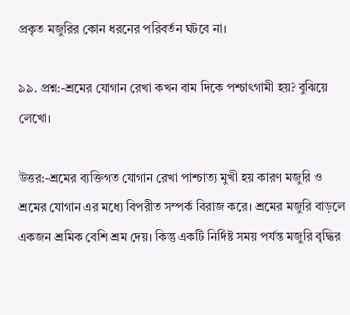প্রকৃত মজুরির কোন ধরনের পরিবর্তন ঘটবে না।

৯৯. প্রশ্ন:-শ্রমের যোগান রেখা কখন বাম দিকে পশ্চাৎগামী হয়? বুঝিয়ে লেখো।

উত্তর:-শ্রমের ব্যক্তিগত যোগান রেখা পাশ্চাত্য মুখী হয় কারণ মজুরি ও শ্রমের যোগান এর মধ্যে বিপরীত সম্পর্ক বিরাজ করে। শ্রমের মজুরি বাড়লে একজন শ্রমিক বেশি শ্রম দেয়। কিন্তু একটি নির্দিষ্ট সময় পর্যন্ত মজুরি বৃদ্ধির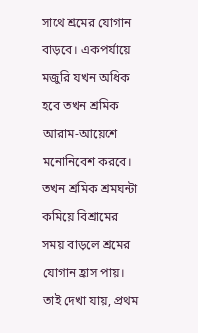সাথে শ্রমের যোগান বাড়বে। একপর্যায়ে মজুরি যখন অধিক হবে তখন শ্রমিক আরাম-আয়েশে মনোনিবেশ করবে। তখন শ্রমিক শ্রমঘন্টা কমিয়ে বিশ্রামের সময় বাড়লে শ্রমের যোগান হ্রাস পায়। তাই দেখা যায়, প্রথম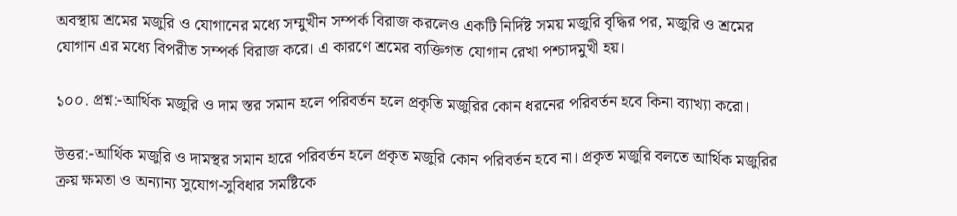অবস্থায় শ্রমের মজুরি ও যোগানের মধ্যে সম্মুখীন সম্পর্ক বিরাজ করলেও একটি নির্দিষ্ট সময় মজুরি বৃদ্ধির পর, মজুরি ও শ্রমের যোগান এর মধ্যে বিপরীত সম্পর্ক বিরাজ করে। এ কারণে শ্রমের ব্যক্তিগত যোগান রেখা পশ্চাদমুখী হয়।

১০০. প্রশ্ন:-আর্থিক মজুরি ও দাম স্তর সমান হলে পরিবর্তন হলে প্রকৃতি মজুরির কোন ধরনের পরিবর্তন হবে কিনা ব্যাখ্যা করো।

উত্তর:-আর্থিক মজুরি ও দামস্থর সমান হারে পরিবর্তন হলে প্রকৃত মজুরি কোন পরিবর্তন হবে না। প্রকৃত মজুরি বলতে আর্থিক মজুরির ক্রয় ক্ষমতা ও অন্যান্য সুযোগ-সুবিধার সমষ্টিকে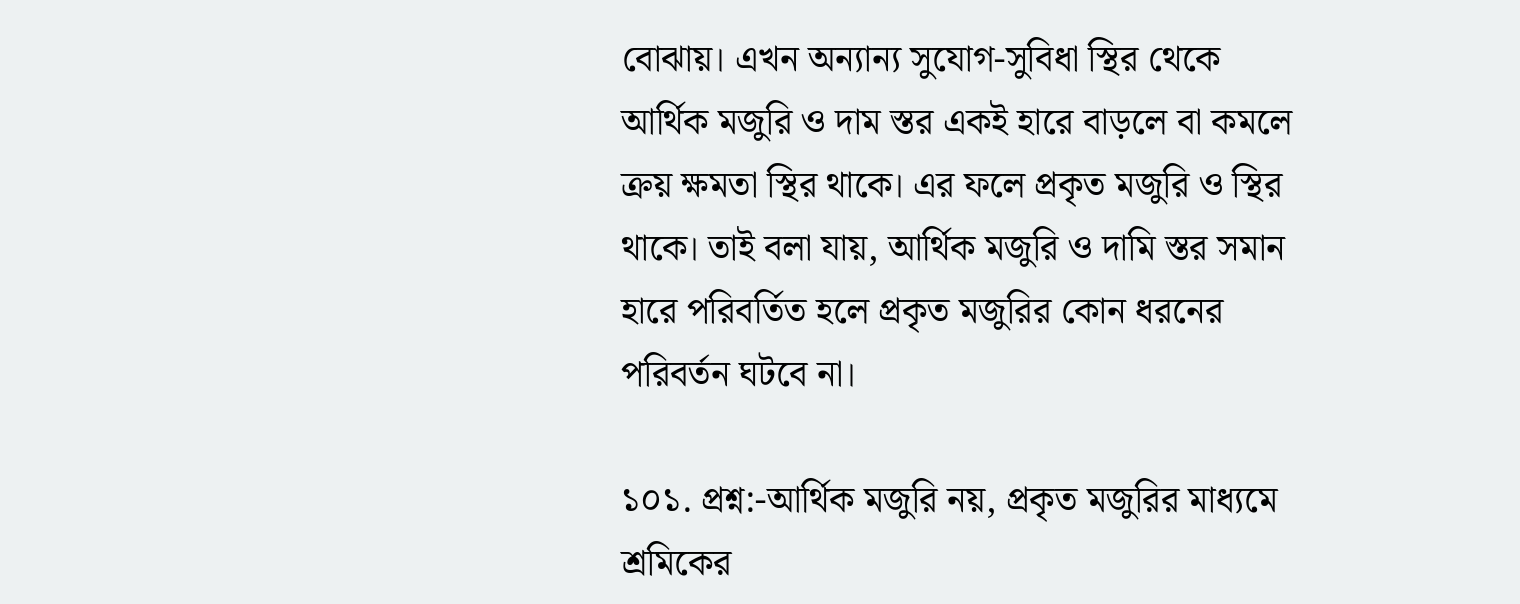বোঝায়। এখন অন্যান্য সুযোগ-সুবিধা স্থির থেকে আর্থিক মজুরি ও দাম স্তর একই হারে বাড়লে বা কমলে ক্রয় ক্ষমতা স্থির থাকে। এর ফলে প্রকৃত মজুরি ও স্থির থাকে। তাই বলা যায়, আর্থিক মজুরি ও দামি স্তর সমান হারে পরিবর্তিত হলে প্রকৃত মজুরির কোন ধরনের পরিবর্তন ঘটবে না।

১০১. প্রশ্ন:-আর্থিক মজুরি নয়, প্রকৃত মজুরির মাধ্যমে শ্রমিকের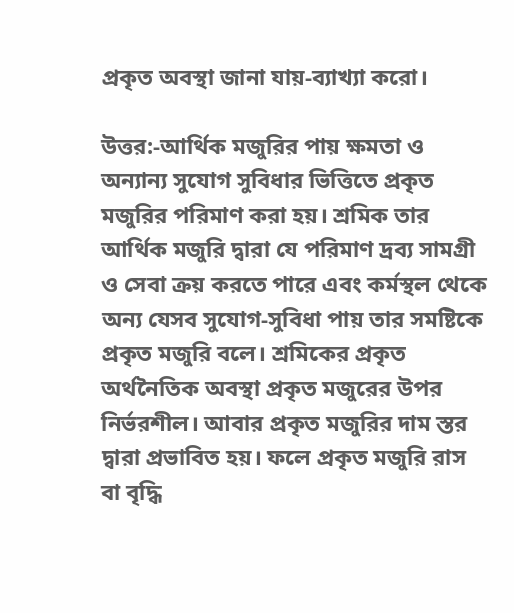প্রকৃত অবস্থা জানা যায়-ব্যাখ্যা করো।

উত্তর:-আর্থিক মজুরির পায় ক্ষমতা ও অন্যান্য সুযোগ সুবিধার ভিত্তিতে প্রকৃত মজুরির পরিমাণ করা হয়। শ্রমিক তার আর্থিক মজুরি দ্বারা যে পরিমাণ দ্রব্য সামগ্রী ও সেবা ক্রয় করতে পারে এবং কর্মস্থল থেকে অন্য যেসব সুযোগ-সুবিধা পায় তার সমষ্টিকে প্রকৃত মজুরি বলে। শ্রমিকের প্রকৃত অর্থনৈতিক অবস্থা প্রকৃত মজুরের উপর নির্ভরশীল। আবার প্রকৃত মজুরির দাম স্তর দ্বারা প্রভাবিত হয়। ফলে প্রকৃত মজুরি রাস বা বৃদ্ধি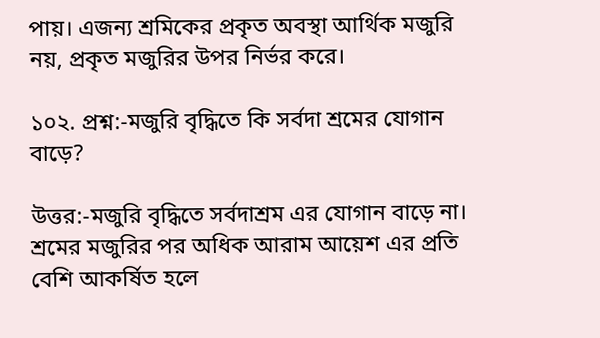পায়। এজন্য শ্রমিকের প্রকৃত অবস্থা আর্থিক মজুরি নয়, প্রকৃত মজুরির উপর নির্ভর করে।

১০২. প্রশ্ন:-মজুরি বৃদ্ধিতে কি সর্বদা শ্রমের যোগান বাড়ে?

উত্তর:-মজুরি বৃদ্ধিতে সর্বদাশ্রম এর যোগান বাড়ে না। শ্রমের মজুরির পর অধিক আরাম আয়েশ এর প্রতি বেশি আকর্ষিত হলে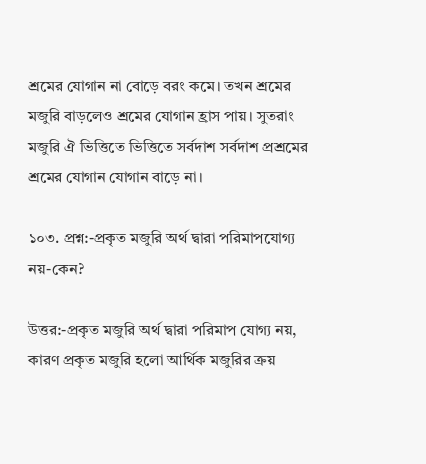শ্রমের যোগান না বোড়ে বরং কমে। তখন শ্রমের মজুরি বাড়লেও শ্রমের যোগান হ্রাস পায়। সুতরাং মজুরি ঐ ভিত্তিতে ভিত্তিতে সর্বদাশ সর্বদাশ প্রশ্রমের শ্রমের যোগান যোগান বাড়ে না।

১০৩. প্রশ্ন:-প্রকৃত মজুরি অর্থ দ্বারা পরিমাপযোগ্য নয়-কেন?

উত্তর:-প্রকৃত মজুরি অর্থ দ্বারা পরিমাপ যোগ্য নয়, কারণ প্রকৃত মজুরি হলো আর্থিক মজুরির ক্রয়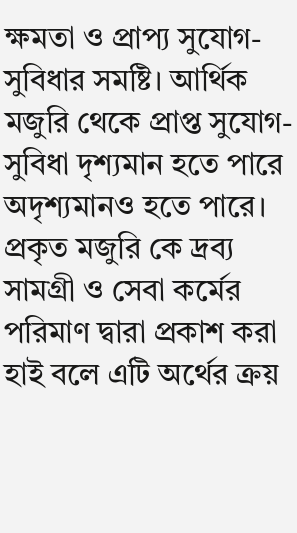ক্ষমতা ও প্রাপ্য সুযোগ-সুবিধার সমষ্টি। আর্থিক মজুরি থেকে প্রাপ্ত সুযোগ-সুবিধা দৃশ্যমান হতে পারে অদৃশ্যমানও হতে পারে। প্রকৃত মজুরি কে দ্রব্য সামগ্রী ও সেবা কর্মের পরিমাণ দ্বারা প্রকাশ করা হাই বলে এটি অর্থের ক্রয়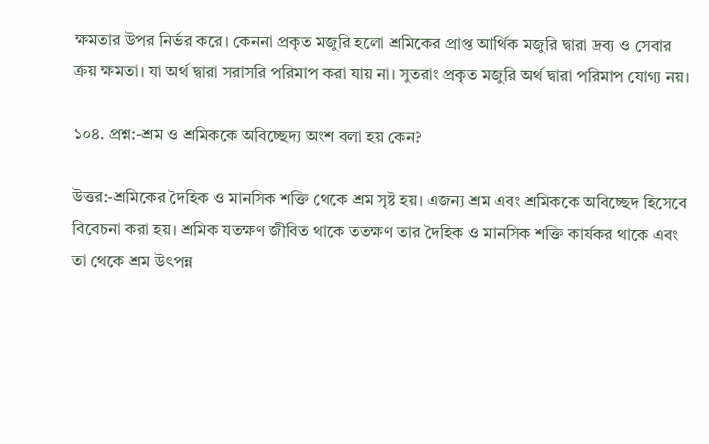ক্ষমতার উপর নির্ভর করে। কেননা প্রকৃত মজুরি হলো শ্রমিকের প্রাপ্ত আর্থিক মজুরি দ্বারা দ্রব্য ও সেবার ক্রয় ক্ষমতা। যা অর্থ দ্বারা সরাসরি পরিমাপ করা যায় না। সুতরাং প্রকৃত মজুরি অর্থ দ্বারা পরিমাপ যোগ্য নয়।

১০৪. প্রশ্ন:-শ্রম ও শ্রমিককে অবিচ্ছেদ্য অংশ বলা হয় কেন?

উত্তর:-শ্রমিকের দৈহিক ও মানসিক শক্তি থেকে শ্রম সৃষ্ট হয়। এজন্য শ্রম এবং শ্রমিককে অবিচ্ছেদ হিসেবে বিবেচনা করা হয়। শ্রমিক যতক্ষণ জীবিত থাকে ততক্ষণ তার দৈহিক ও মানসিক শক্তি কার্যকর থাকে এবং তা থেকে শ্রম উৎপন্ন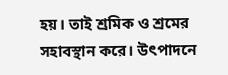হয়। তাই শ্রমিক ও শ্রমের সহাবস্থান করে। উৎপাদনে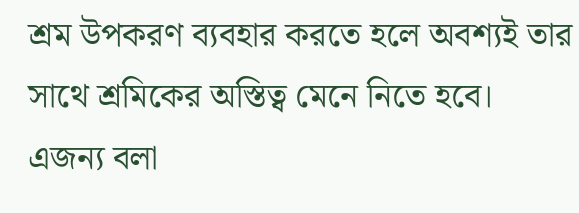শ্রম উপকরণ ব্যবহার করতে হলে অবশ্যই তার সাথে শ্রমিকের অস্তিত্ব মেনে নিতে হবে। এজন্য বলা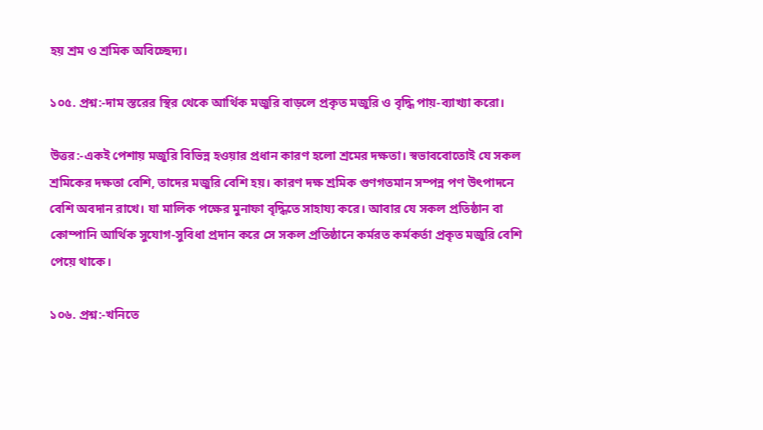হয় শ্রম ও শ্রমিক অবিচ্ছেদ্য।

১০৫. প্রশ্ন:-দাম স্তরের স্থির থেকে আর্থিক মজুরি বাড়লে প্রকৃত মজুরি ও বৃদ্ধি পায়-ব্যাখ্যা করো।

উত্তর:-একই পেশায় মজুরি বিভিন্ন হওয়ার প্রধান কারণ হলো শ্রমের দক্ষতা। স্বভাববোতোই যে সকল শ্রমিকের দক্ষতা বেশি, তাদের মজুরি বেশি হয়। কারণ দক্ষ শ্রমিক গুণগতমান সম্পন্ন পণ উৎপাদনে বেশি অবদান রাখে। যা মালিক পক্ষের মুনাফা বৃদ্ধিতে সাহায্য করে। আবার যে সকল প্রতিষ্ঠান বা কোম্পানি আর্থিক সুযোগ-সুবিধা প্রদান করে সে সকল প্রতিষ্ঠানে কর্মরত কর্মকর্তা প্রকৃত মজুরি বেশি পেয়ে থাকে।

১০৬. প্রশ্ন:-খনিতে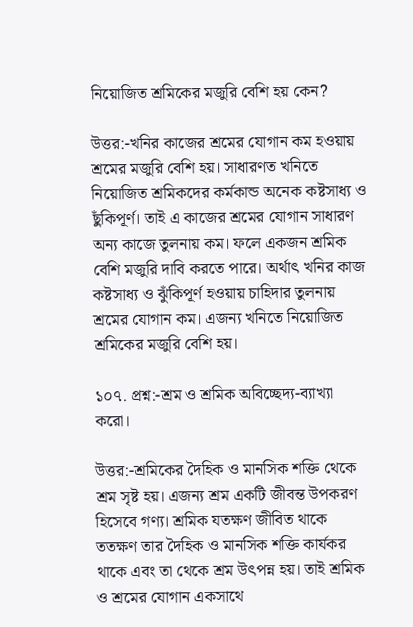নিয়োজিত শ্রমিকের মজুরি বেশি হয় কেন?

উত্তর:-খনির কাজের শ্রমের যোগান কম হওয়ায় শ্রমের মজুরি বেশি হয়। সাধারণত খনিতে নিয়োজিত শ্রমিকদের কর্মকান্ড অনেক কষ্টসাধ্য ও ছুঁকিপূর্ণ। তাই এ কাজের শ্রমের যোগান সাধারণ অন্য কাজে তুলনায় কম। ফলে একজন শ্রমিক বেশি মজুরি দাবি করতে পারে। অর্থাৎ খনির কাজ কষ্টসাধ্য ও ঝুঁকিপূর্ণ হওয়ায় চাহিদার তুলনায় শ্রমের যোগান কম। এজন্য খনিতে নিয়োজিত শ্রমিকের মজুরি বেশি হয়।

১০৭. প্রশ্ন:-শ্রম ও শ্রমিক অবিচ্ছেদ্য-ব্যাখ্যা করো।

উত্তর:-শ্রমিকের দৈহিক ও মানসিক শক্তি থেকে শ্রম সৃষ্ট হয়। এজন্য শ্রম একটি জীবন্ত উপকরণ হিসেবে গণ্য। শ্রমিক যতক্ষণ জীবিত থাকে ততক্ষণ তার দৈহিক ও মানসিক শক্তি কার্যকর থাকে এবং তা থেকে শ্রম উৎপন্ন হয়। তাই শ্রমিক ও শ্রমের যোগান একসাথে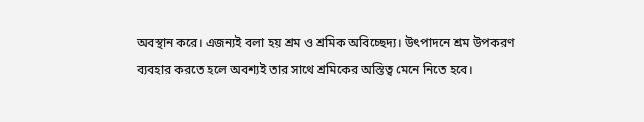অবস্থান করে। এজন্যই বলা হয় শ্রম ও শ্রমিক অবিচ্ছেদ্য। উৎপাদনে শ্রম উপকরণ ব্যবহার করতে হলে অবশ্যই তার সাথে শ্রমিকের অস্তিত্ব মেনে নিতে হবে।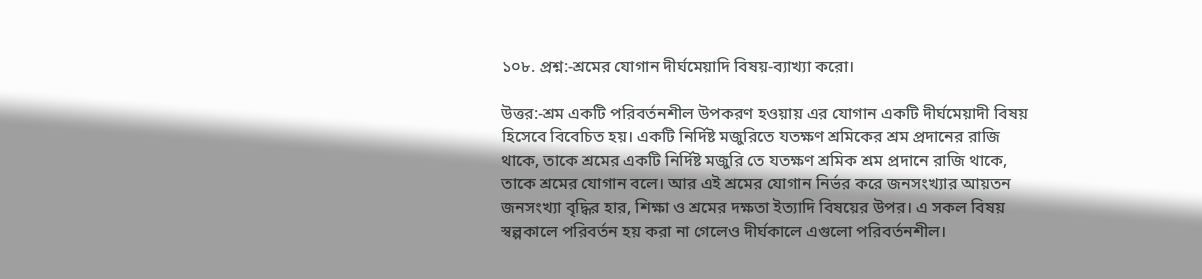১০৮. প্রশ্ন:-শ্রমের যোগান দীর্ঘমেয়াদি বিষয়-ব্যাখ্যা করো।

উত্তর:-শ্রম একটি পরিবর্তনশীল উপকরণ হওয়ায় এর যোগান একটি দীর্ঘমেয়াদী বিষয় হিসেবে বিবেচিত হয়। একটি নির্দিষ্ট মজুরিতে যতক্ষণ শ্রমিকের শ্রম প্রদানের রাজি থাকে, তাকে শ্রমের একটি নির্দিষ্ট মজুরি তে যতক্ষণ শ্রমিক শ্রম প্রদানে রাজি থাকে, তাকে শ্রমের যোগান বলে। আর এই শ্রমের যোগান নির্ভর করে জনসংখ্যার আয়তন জনসংখ্যা বৃদ্ধির হার, শিক্ষা ও শ্রমের দক্ষতা ইত্যাদি বিষয়ের উপর। এ সকল বিষয় স্বল্পকালে পরিবর্তন হয় করা না গেলেও দীর্ঘকালে এগুলো পরিবর্তনশীল।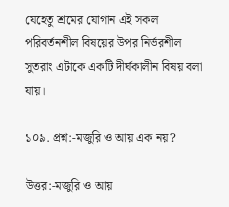যেহেতু শ্রমের যোগান এই সকল পরিবর্তনশীল বিষয়ের উপর নির্ভরশীল সুতরাং এটাকে একটি দীর্ঘকালীন বিষয় বলা যায়।

১০৯. প্রশ্ন:-মজুরি ও আয় এক নয়?

উত্তর:-মজুরি ও আয়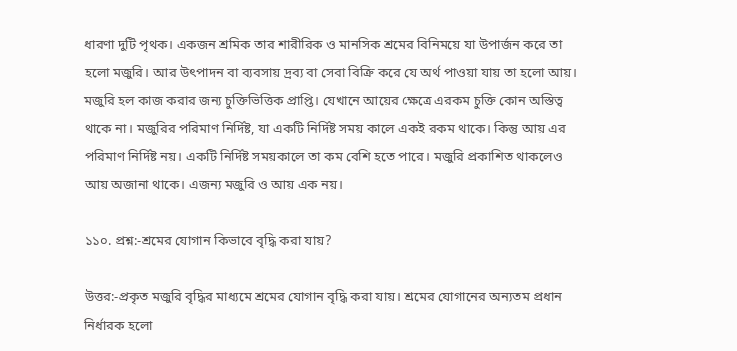ধারণা দুটি পৃথক। একজন শ্রমিক তার শারীরিক ও মানসিক শ্রমের বিনিময়ে যা উপার্জন করে তা হলো মজুরি। আর উৎপাদন বা ব্যবসায় দ্রব্য বা সেবা বিক্রি করে যে অর্থ পাওয়া যায় তা হলো আয়। মজুরি হল কাজ করার জন্য চুক্তিভিত্তিক প্রাপ্তি। যেখানে আয়ের ক্ষেত্রে এরকম চুক্তি কোন অস্তিত্ব থাকে না। মজুরির পরিমাণ নির্দিষ্ট, যা একটি নির্দিষ্ট সময় কালে একই রকম থাকে। কিন্তু আয় এর পরিমাণ নির্দিষ্ট নয়। একটি নির্দিষ্ট সময়কালে তা কম বেশি হতে পারে। মজুরি প্রকাশিত থাকলেও আয় অজানা থাকে। এজন্য মজুরি ও আয় এক নয়।

১১০. প্রশ্ন:-শ্রমের যোগান কিভাবে বৃদ্ধি করা যায়?

উত্তর:-প্রকৃত মজুরি বৃদ্ধির মাধ্যমে শ্রমের যোগান বৃদ্ধি করা যায়। শ্রমের যোগানের অন্যতম প্রধান নির্ধারক হলো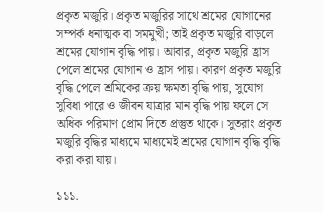প্রকৃত মজুরি। প্রকৃত মজুরির সাথে শ্রমের যোগানের সম্পর্ক ধনাত্মক বা সমমুখী; তাই প্রকৃত মজুরি বাড়লে শ্রমের যোগান বৃদ্ধি পায়। আবার, প্রকৃত মজুরি হ্রাস পেলে শ্রমের যোগান ও হ্রাস পায়। কারণ প্রকৃত মজুরি বৃদ্ধি পেলে শ্রমিকের ক্রয় ক্ষমতা বৃদ্ধি পায়, সুযোগ সুবিধা পারে ও জীবন যাত্রার মান বৃদ্ধি পায় ফলে সে অধিক পরিমাণ প্রোম দিতে প্রস্তুত থাকে। সুতরাং প্রকৃত মজুরি বৃদ্ধির মাধ্যমে মাধ্যমেই শ্রমের যোগান বৃদ্ধি বৃদ্ধি করা করা যায়।

১১১.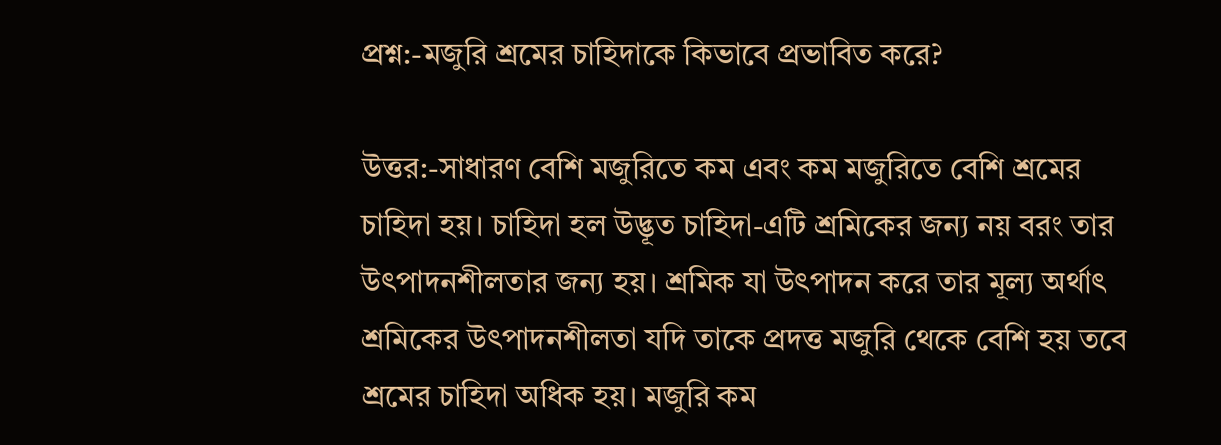প্রশ্ন:-মজুরি শ্রমের চাহিদাকে কিভাবে প্রভাবিত করে?

উত্তর:-সাধারণ বেশি মজুরিতে কম এবং কম মজুরিতে বেশি শ্রমের চাহিদা হয়। চাহিদা হল উদ্ভূত চাহিদা-এটি শ্রমিকের জন্য নয় বরং তার উৎপাদনশীলতার জন্য হয়। শ্রমিক যা উৎপাদন করে তার মূল্য অর্থাৎ শ্রমিকের উৎপাদনশীলতা যদি তাকে প্রদত্ত মজুরি থেকে বেশি হয় তবে শ্রমের চাহিদা অধিক হয়। মজুরি কম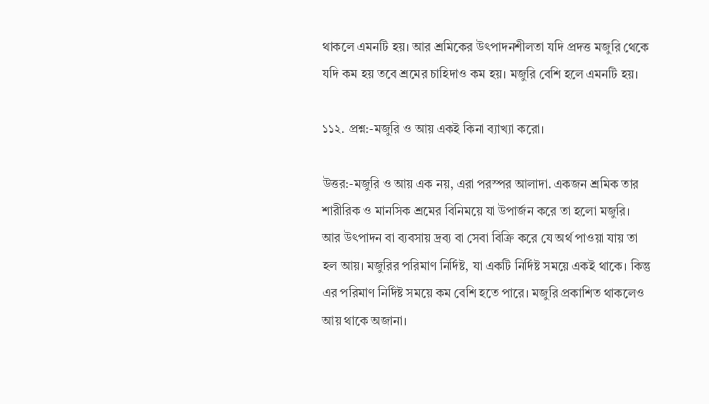থাকলে এমনটি হয়। আর শ্রমিকের উৎপাদনশীলতা যদি প্রদত্ত মজুরি থেকে যদি কম হয় তবে শ্রমের চাহিদাও কম হয়। মজুরি বেশি হলে এমনটি হয়।

১১২. প্রশ্ন:-মজুরি ও আয় একই কিনা ব্যাখ্যা করো।

উত্তর:-মজুরি ও আয় এক নয়, এরা পরস্পর আলাদা. একজন শ্রমিক তার শারীরিক ও মানসিক শ্রমের বিনিময়ে যা উপার্জন করে তা হলো মজুরি। আর উৎপাদন বা ব্যবসায় দ্রব্য বা সেবা বিক্রি করে যে অর্থ পাওয়া যায় তা হল আয়। মজুরির পরিমাণ নির্দিষ্ট, যা একটি নির্দিষ্ট সময়ে একই থাকে। কিন্তু এর পরিমাণ নির্দিষ্ট সময়ে কম বেশি হতে পারে। মজুরি প্রকাশিত থাকলেও আয় থাকে অজানা।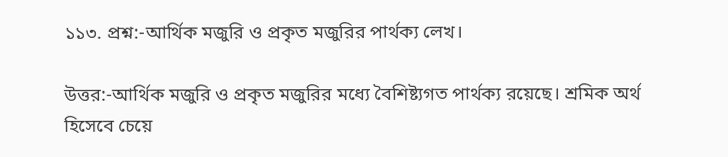১১৩. প্রশ্ন:-আর্থিক মজুরি ও প্রকৃত মজুরির পার্থক্য লেখ।

উত্তর:-আর্থিক মজুরি ও প্রকৃত মজুরির মধ্যে বৈশিষ্ট্যগত পার্থক্য রয়েছে। শ্রমিক অর্থ হিসেবে চেয়ে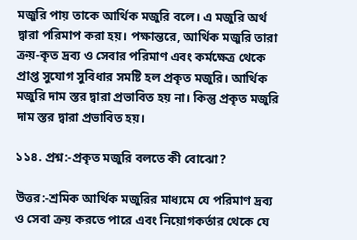মজুরি পায় তাকে আর্থিক মজুরি বলে। এ মজুরি অর্থ দ্বারা পরিমাপ করা হয়। পক্ষান্তরে, আর্থিক মজুরি তারা ক্রয়-কৃত দ্রব্য ও সেবার পরিমাণ এবং কর্মক্ষেত্র থেকে প্রাপ্ত সুযোগ সুবিধার সমষ্টি হল প্রকৃত মজুরি। আর্থিক মজুরি দাম স্তর দ্বারা প্রভাবিত হয় না। কিন্তু প্রকৃত মজুরি দাম স্তর দ্বারা প্রভাবিত হয়।

১১৪. প্রশ্ন:-প্রকৃত মজুরি বলতে কী বোঝো?

উত্তর:-শ্রমিক আর্থিক মজুরির মাধ্যমে যে পরিমাণ দ্রব্য ও সেবা ক্রয় করতে পারে এবং নিয়োগকর্তার থেকে যে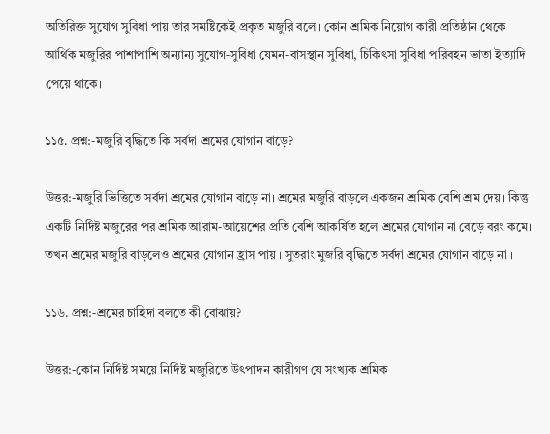অতিরিক্ত সুযোগ সুবিধা পায় তার সমষ্টিকেই প্রকৃত মজুরি বলে। কোন শ্রমিক নিয়োগ কারী প্রতিষ্ঠান থেকে আর্থিক মজুরির পাশাপাশি অন্যান্য সুযোগ-সুবিধা যেমন-বাসস্থান সুবিধা, চিকিৎসা সুবিধা পরিবহন ভাতা ইত্যাদি পেয়ে থাকে।

১১৫. প্রশ্ন:-মজুরি বৃদ্ধিতে কি সর্বদা শ্রমের যোগান বাড়ে?

উত্তর:-মজুরি ভিত্তিতে সর্বদা শ্রমের যোগান বাড়ে না। শ্রমের মজুরি বাড়লে একজন শ্রমিক বেশি শ্রম দেয়। কিন্তু একটি নির্দিষ্ট মজুরের পর শ্রমিক আরাম-আয়েশের প্রতি বেশি আকর্ষিত হলে শ্রমের যোগান না বেড়ে বরং কমে। তখন শ্রমের মজুরি বাড়লেও শ্রমের যোগান হ্রাস পায় । সুতরাং মুজরি বৃদ্ধিতে সর্বদা শ্রমের যোগান বাড়ে না ।

১১৬. প্রশ্ন:-শ্রমের চাহিদা বলতে কী বোঝায়?

উত্তর:-কোন নির্দিষ্ট সময়ে নির্দিষ্ট মজুরিতে উৎপাদন কারীগণ যে সংখ্যক শ্রমিক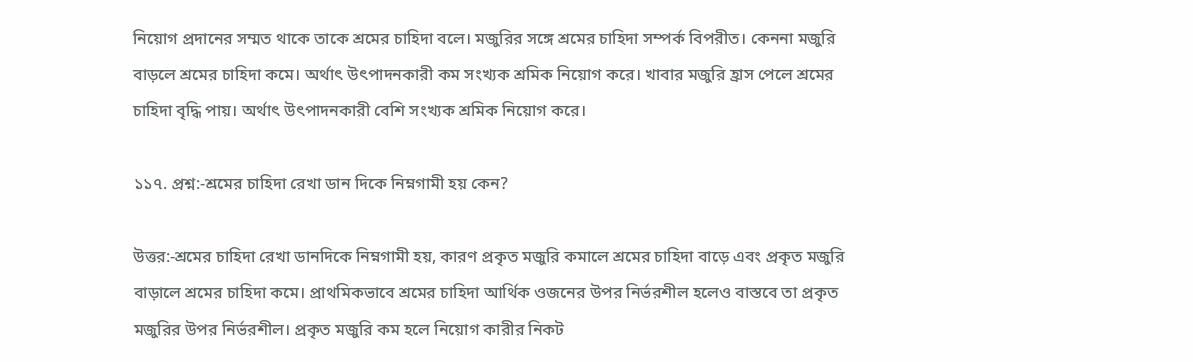নিয়োগ প্রদানের সম্মত থাকে তাকে শ্রমের চাহিদা বলে। মজুরির সঙ্গে শ্রমের চাহিদা সম্পর্ক বিপরীত। কেননা মজুরি বাড়লে শ্রমের চাহিদা কমে। অর্থাৎ উৎপাদনকারী কম সংখ্যক শ্রমিক নিয়োগ করে। খাবার মজুরি হ্রাস পেলে শ্রমের চাহিদা বৃদ্ধি পায়। অর্থাৎ উৎপাদনকারী বেশি সংখ্যক শ্রমিক নিয়োগ করে।

১১৭. প্রশ্ন:-শ্রমের চাহিদা রেখা ডান দিকে নিম্নগামী হয় কেন?

উত্তর:-শ্রমের চাহিদা রেখা ডানদিকে নিম্নগামী হয়, কারণ প্রকৃত মজুরি কমালে শ্রমের চাহিদা বাড়ে এবং প্রকৃত মজুরি বাড়ালে শ্রমের চাহিদা কমে। প্রাথমিকভাবে শ্রমের চাহিদা আর্থিক ওজনের উপর নির্ভরশীল হলেও বাস্তবে তা প্রকৃত মজুরির উপর নির্ভরশীল। প্রকৃত মজুরি কম হলে নিয়োগ কারীর নিকট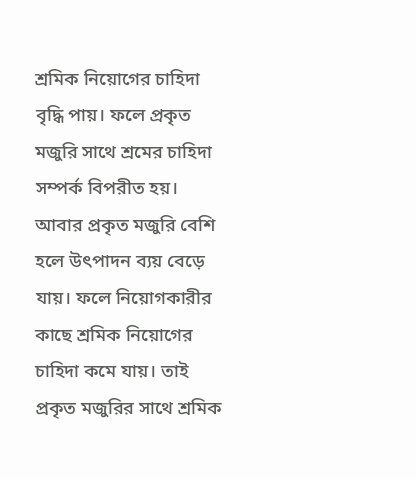শ্রমিক নিয়োগের চাহিদা বৃদ্ধি পায়। ফলে প্রকৃত মজুরি সাথে শ্রমের চাহিদা সম্পর্ক বিপরীত হয়। আবার প্রকৃত মজুরি বেশি হলে উৎপাদন ব্যয় বেড়ে যায়। ফলে নিয়োগকারীর কাছে শ্রমিক নিয়োগের চাহিদা কমে যায়। তাই প্রকৃত মজুরির সাথে শ্রমিক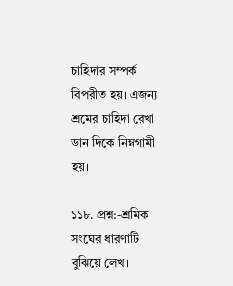চাহিদার সম্পর্ক বিপরীত হয়। এজন্য শ্রমের চাহিদা রেখা ডান দিকে নিম্নগামী হয়।

১১৮. প্রশ্ন:-শ্রমিক সংঘের ধারণাটি বুঝিয়ে লেখ।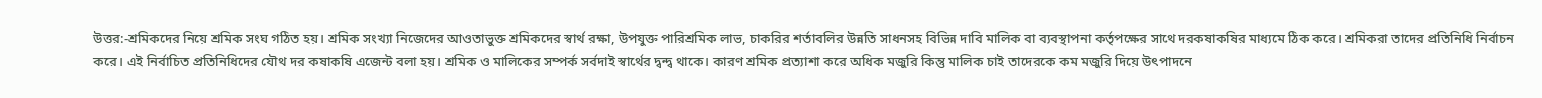উত্তর:-শ্রমিকদের নিয়ে শ্রমিক সংঘ গঠিত হয়। শ্রমিক সংখ্যা নিজেদের আওতাভুক্ত শ্রমিকদের স্বার্থ রক্ষা, উপযুক্ত পারিশ্রমিক লাভ, চাকরির শর্তাবলির উন্নতি সাধনসহ বিভিন্ন দাবি মালিক বা ব্যবস্থাপনা কর্তৃপক্ষের সাথে দরকষাকষির মাধ্যমে ঠিক করে। শ্রমিকরা তাদের প্রতিনিধি নির্বাচন করে। এই নির্বাচিত প্রতিনিধিদের যৌথ দর কষাকষি এজেন্ট বলা হয়। শ্রমিক ও মালিকের সম্পর্ক সর্বদাই স্বার্থের দ্বন্দ্ব থাকে। কারণ শ্রমিক প্রত্যাশা করে অধিক মজুরি কিন্তু মালিক চাই তাদেরকে কম মজুরি দিয়ে উৎপাদনে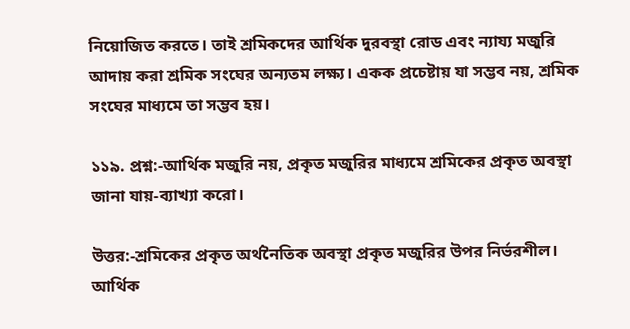নিয়োজিত করতে। তাই শ্রমিকদের আর্থিক দুরবস্থা রোড এবং ন্যায্য মজুরি আদায় করা শ্রমিক সংঘের অন্যতম লক্ষ্য। একক প্রচেষ্টায় যা সম্ভব নয়, শ্রমিক সংঘের মাধ্যমে তা সম্ভব হয়।

১১৯. প্রশ্ন:-আর্থিক মজুরি নয়, প্রকৃত মজুরির মাধ্যমে শ্রমিকের প্রকৃত অবস্থা জানা যায়-ব্যাখ্যা করো।

উত্তর:-শ্রমিকের প্রকৃত অর্থনৈতিক অবস্থা প্রকৃত মজুরির উপর নির্ভরশীল। আর্থিক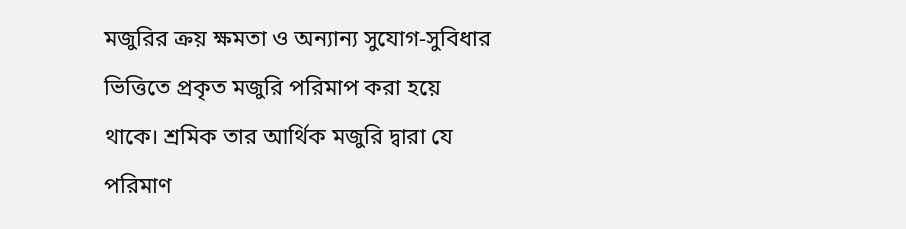মজুরির ক্রয় ক্ষমতা ও অন্যান্য সুযোগ-সুবিধার ভিত্তিতে প্রকৃত মজুরি পরিমাপ করা হয়ে থাকে। শ্রমিক তার আর্থিক মজুরি দ্বারা যে পরিমাণ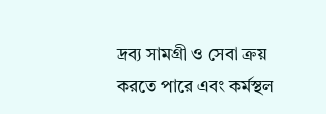দ্রব্য সামগ্রী ও সেবা ক্রয় করতে পারে এবং কর্মস্থল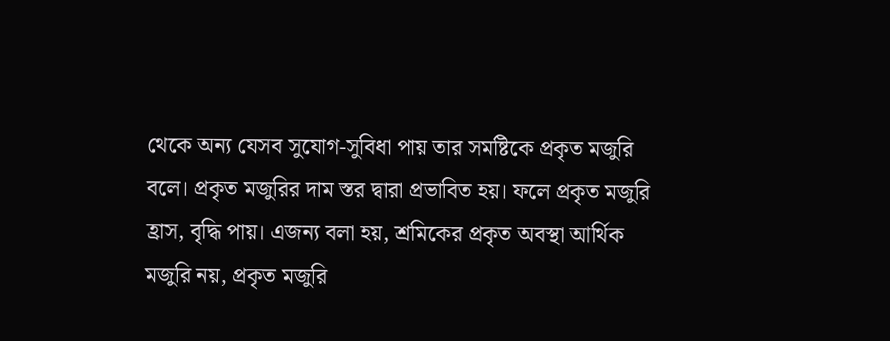থেকে অন্য যেসব সুযোগ-সুবিধা পায় তার সমষ্টিকে প্রকৃত মজুরি বলে। প্রকৃত মজুরির দাম স্তর দ্বারা প্রভাবিত হয়। ফলে প্রকৃত মজুরি হ্রাস, বৃদ্ধি পায়। এজন্য বলা হয়, শ্রমিকের প্রকৃত অবস্থা আর্থিক মজুরি নয়, প্রকৃত মজুরি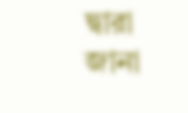দ্বারা জানা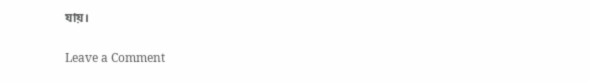যায়।

Leave a Comment